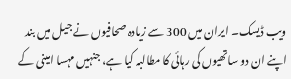ویب ڈیسک۔ ایران میں 300 سے زیادہ صحافیوں نے جیل میں بند اپنے ان دو ساتھیوں کی رہائی کا مطالبہ کیا ہے، جنہیں مہسا امینی کے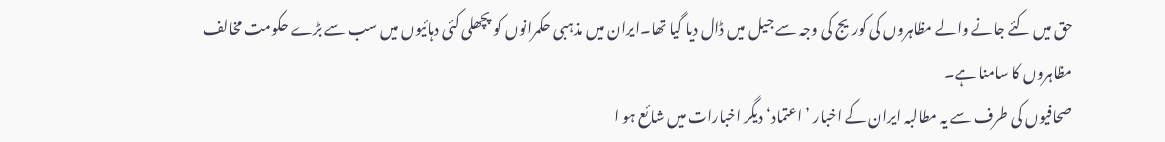حق میں کئے جانے والے مظاہروں کی کوریج کی وجہ سے جیل میں ڈال دیا گیا تھا۔ایران میں مذہبی حکمرانوں کو پچھلی کئی دہائیوں میں سب سے بڑے حکومت مخالف مظاہروں کا سامنا ہے۔
صحافیوں کی طرف سے یہ مطالبہ ایران کے اخبار ’ اعتماد‘ دیگر اخبارات میں شائع ہو ا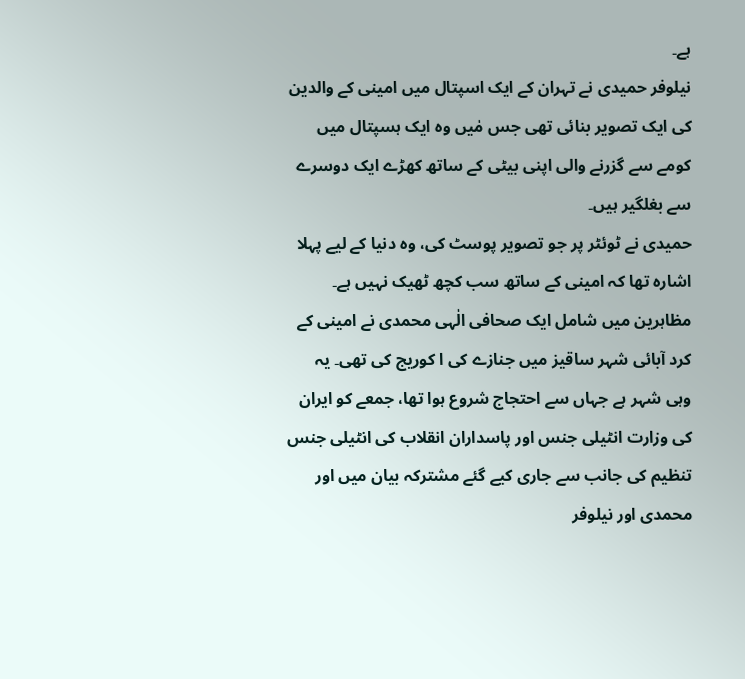ہے۔
نیلوفر حمیدی نے تہران کے ایک اسپتال میں امینی کے والدین کی ایک تصویر بنائی تھی جس مٰیں وہ ایک ہسپتال میں کومے سے گزرنے والی اپنی بیٹی کے ساتھ کھڑے ایک دوسرے سے بغلگیر ہیں۔
حمیدی نے ٹوئٹر پر جو تصویر پوسٹ کی، وہ دنیا کے لیے پہلا اشارہ تھا کہ امینی کے ساتھ سب کچھ ٹھیک نہیں ہے۔
مظاہرین میں شامل ایک صحافی الٰہی محمدی نے امینی کے کرد آبائی شہر ساقیز میں جنازے کی ا کوریج کی تھی۔ یہ وہی شہر ہے جہاں سے احتجاج شروع ہوا تھا، جمعے کو ایران کی وزارت انٹیلی جنس اور پاسداران انقلاب کی انٹیلی جنس تنظیم کی جانب سے جاری کیے گئے مشترکہ بیان میں اور محمدی اور نیلوفر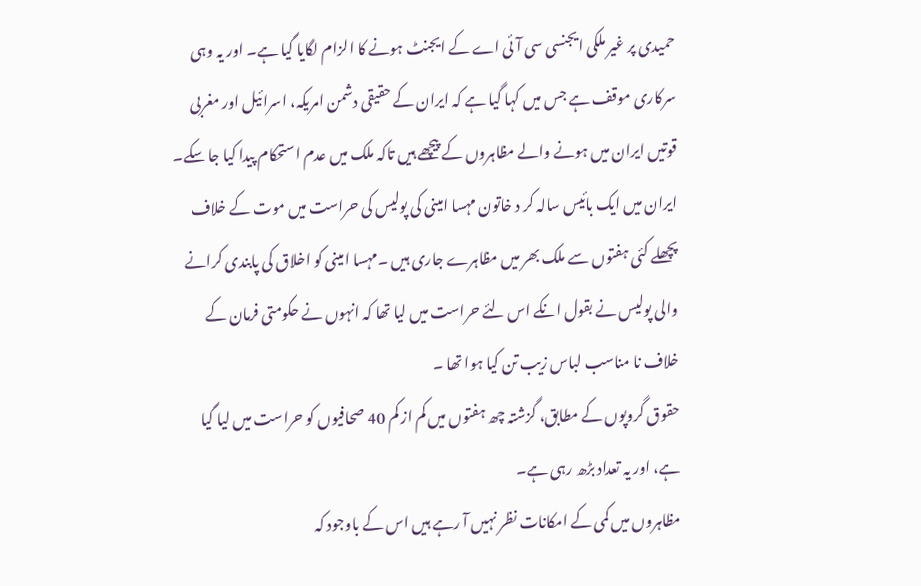حمیدی پر غیر ملکی ایجنسی سی آئی اے کے ایجنٹ ہونے کا الزام لگایا گیا ہے۔ اور یہ وہی سرکاری موقف ہے جس میں کہا گیا ہے کہ ایران کے حقیقی دشمن امریکہ، اسرائیل اور مغربی قوتیں ایران میں ہونے والے مظاہروں کے پیچھے ہیں تاکہ ملک میں عدم استحکام پیدا کیا جا سکے۔
ایران میں ایک بائیس سالہ کر د خاتون مہسا امینی کی پولیس کی حراست میں موت کے خلاف پچھلے کئی ہفتوں سے ملک بھر میں مظاہرے جاری ہیں ۔مہسا امینی کو اخلاق کی پابندی کرانے والی پولیس نے بقول انکے اس لئے حراست میں لیا تھا کہ انہوں نے حکومتی فرمان کے خلاف نا مناسب لباس زیب تن کیا ہوا تھا ۔
حقوق گروپوں کے مطابق، گزشتہ چھ ہفتوں میں کم از کم 40 صحافیوں کو حراست میں لیا گیا ہے، اور یہ تعداد بڑھ رہی ہے۔
مظاہروں میں کمی کے امکانات نظر نہیں آ رہے ہیں اس کے باوجود کہ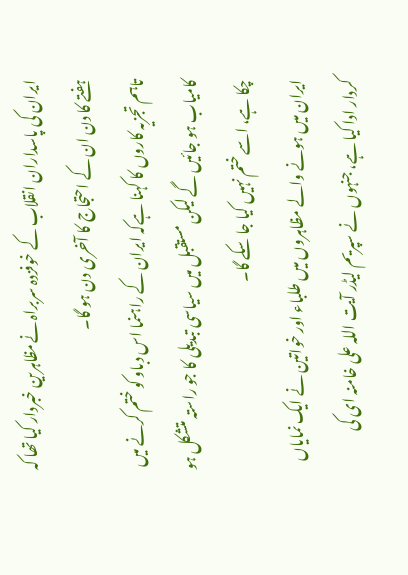ایران کی پاسداران انقلاب کے خوفزدہ سربراہ نےمظاہرین خبردار کیا تھا کہ ہفتے کا دن ان کے احتجاج کا آخری دن ہو گا۔
تاہم تجزیہ کاروں کا کہنا ہےکہ ایران کے راہنما اس دباو کو ختم کرنے میں کامیاب ہو جائیں گے لیکن مستقبل میں سیاسی تبدیلی کا جو راستہ متشکل ہو چکا ہے، اسے ختم نہیں کیا جا سکے گا۔
ایران میں ہونے والے مظاہروں میں طلباء اور خواتین نے ایک نمایاں کردار ادا کیا ہے، جنہوں نے سپریم لیڈر آیت اللہ علی خامنہ ای کی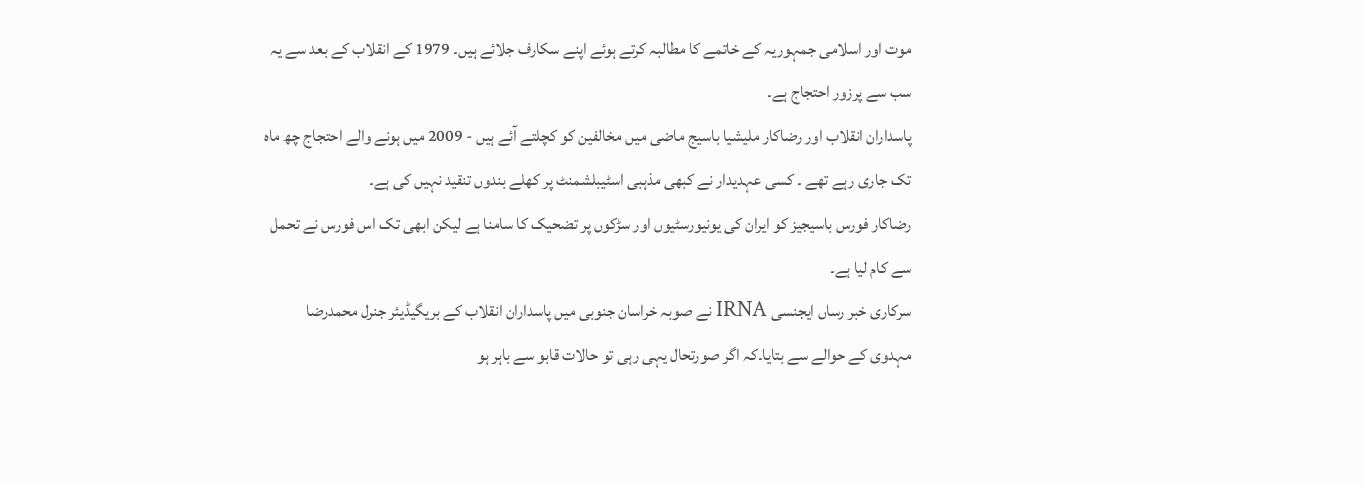موت اور اسلامی جمہوریہ کے خاتمے کا مطالبہ کرتے ہوئے اپنے سکارف جلائے ہیں۔ 1979 کے انقلاب کے بعد سے یہ سب سے پرزور احتجاج ہے۔
پاسداران انقلاب اور رضاکار ملیشیا باسیج ماضی میں مخالفین کو کچلتے آئے ہیں - 2009 میں ہونے والے احتجاج چھ ماہ تک جاری رہے تھے ۔ کسی عہدیدار نے کبھی مذہبی اسٹیبلشمنٹ پر کھلے بندوں تنقید نہیں کی ہے۔
رضاکار فورس باسیجیز کو ایران کی یونیورسٹیوں اور سڑکوں پر تضحیک کا سامنا ہے لیکن ابھی تک اس فورس نے تحمل سے کام لیا ہے۔
سرکاری خبر رساں ایجنسی IRNA نے صوبہ خراسان جنوبی میں پاسداران انقلاب کے بریگیڈیئر جنرل محمدرضا مہدوی کے حوالے سے بتایا۔کہ اگر صورتحال یہی رہی تو حالات قابو سے باہر ہو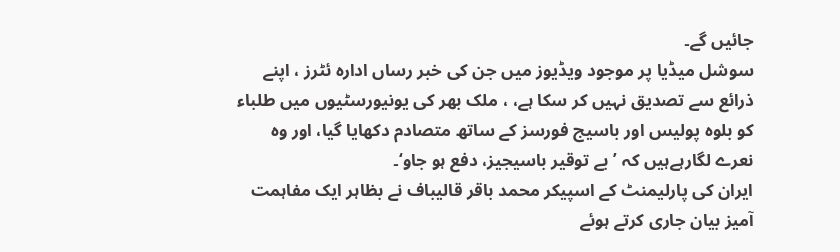جائیں گے۔
سوشل میڈیا پر موجود ویڈیوز میں جن کی خبر رساں ادارہ ئٹرز ، اپنے ذرائع سے تصدیق نہیں کر سکا ہے، ، ملک بھر کی یونیورسٹیوں میں طلباء کو بلوہ پولیس اور باسیج فورسز کے ساتھ متصادم دکھایا گیا، اور وہ نعرے لگارہےہیں کہ ’ بے توقیر باسیجیز، دفع ہو جاو‘۔
ایران کی پارلیمنٹ کے اسپیکر محمد باقر قالیباف نے بظاہر ایک مفاہمت آمیز بیان جاری کرتے ہوئے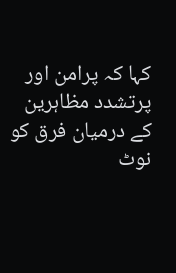کہا کہ پرامن اور پرتشدد مظاہرین کے درمیان فرق کو نوٹ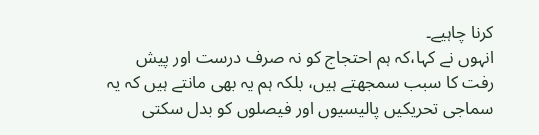کرنا چاہیے۔
انہوں نے کہا،کہ ہم احتجاج کو نہ صرف درست اور پیش رفت کا سبب سمجھتے ہیں، بلکہ ہم یہ بھی مانتے ہیں کہ یہ سماجی تحریکیں پالیسیوں اور فیصلوں کو بدل سکتی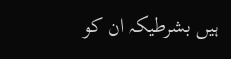ہیں بشرطیکہ ان کو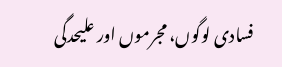فسادی لوگوں، مجرموں اور علیحدگی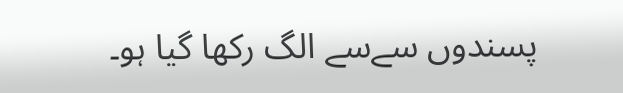پسندوں سےسے الگ رکھا گیا ہو۔